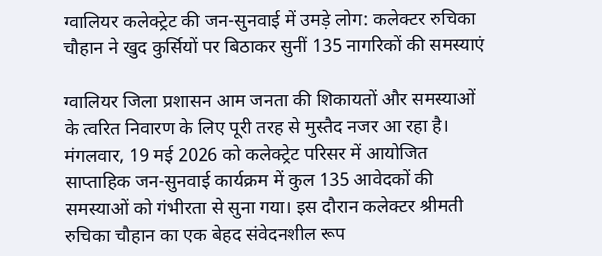ग्वालियर कलेक्ट्रेट की जन-सुनवाई में उमड़े लोग: कलेक्टर रुचिका चौहान ने खुद कुर्सियों पर बिठाकर सुनीं 135 नागरिकों की समस्याएं

ग्वालियर जिला प्रशासन आम जनता की शिकायतों और समस्याओं के त्वरित निवारण के लिए पूरी तरह से मुस्तैद नजर आ रहा है। मंगलवार, 19 मई 2026 को कलेक्ट्रेट परिसर में आयोजित साप्ताहिक जन-सुनवाई कार्यक्रम में कुल 135 आवेदकों की समस्याओं को गंभीरता से सुना गया। इस दौरान कलेक्टर श्रीमती रुचिका चौहान का एक बेहद संवेदनशील रूप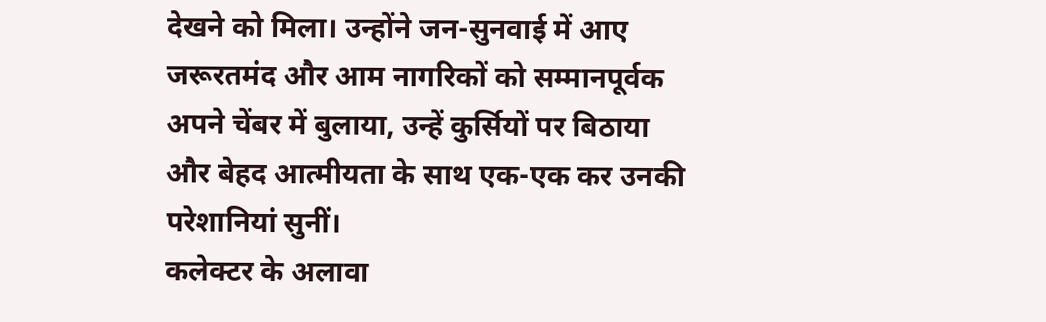देखने को मिला। उन्होंने जन-सुनवाई में आए जरूरतमंद और आम नागरिकों को सम्मानपूर्वक अपने चेंबर में बुलाया, उन्हें कुर्सियों पर बिठाया और बेहद आत्मीयता के साथ एक-एक कर उनकी परेशानियां सुनीं।
कलेक्टर के अलावा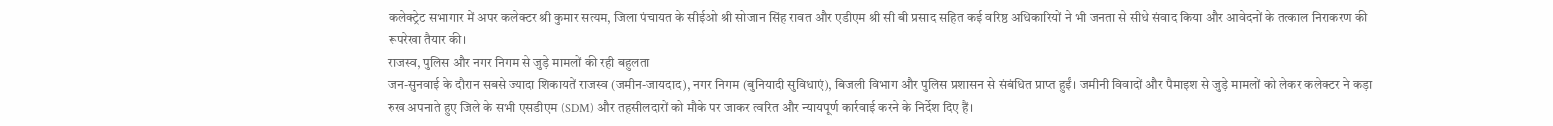कलेक्ट्रेट सभागार में अपर कलेक्टर श्री कुमार सत्यम, जिला पंचायत के सीईओ श्री सोजान सिंह रावत और एडीएम श्री सी बी प्रसाद सहित कई वरिष्ठ अधिकारियों ने भी जनता से सीधे संवाद किया और आवेदनों के तत्काल निराकरण की रूपरेखा तैयार की।
राजस्व, पुलिस और नगर निगम से जुड़े मामलों की रही बहुलता
जन-सुनवाई के दौरान सबसे ज्यादा शिकायतें राजस्व (जमीन-जायदाद), नगर निगम (बुनियादी सुविधाएं), बिजली विभाग और पुलिस प्रशासन से संबंधित प्राप्त हुईं। जमीनी विवादों और पैमाइश से जुड़े मामलों को लेकर कलेक्टर ने कड़ा रुख अपनाते हुए जिले के सभी एसडीएम (SDM) और तहसीलदारों को मौके पर जाकर त्वरित और न्यायपूर्ण कार्रवाई करने के निर्देश दिए हैं।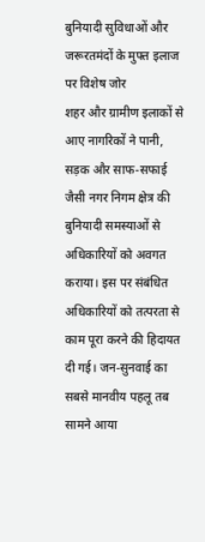बुनियादी सुविधाओं और जरूरतमंदों के मुफ्त इलाज पर विशेष जोर
शहर और ग्रामीण इलाकों से आए नागरिकों ने पानी, सड़क और साफ-सफाई जैसी नगर निगम क्षेत्र की बुनियादी समस्याओं से अधिकारियों को अवगत कराया। इस पर संबंधित अधिकारियों को तत्परता से काम पूरा करने की हिदायत दी गई। जन-सुनवाई का सबसे मानवीय पहलू तब सामने आया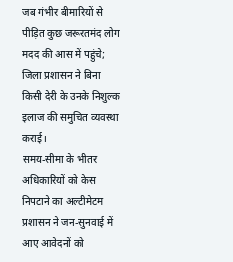जब गंभीर बीमारियों से पीड़ित कुछ जरूरतमंद लोग मदद की आस में पहुंचे; जिला प्रशासन ने बिना किसी देरी के उनके निशुल्क इलाज की समुचित व्यवस्था कराई।
समय-सीमा के भीतर अधिकारियों को केस निपटाने का अल्टीमेटम
प्रशासन ने जन-सुनवाई में आए आवेदनों को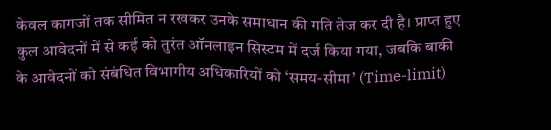केवल कागजों तक सीमित न रखकर उनके समाधान की गति तेज कर दी है। प्राप्त हुए कुल आवेदनों में से कई को तुरंत ऑनलाइन सिस्टम में दर्ज किया गया, जबकि बाकी के आवेदनों को संबंधित विभागीय अधिकारियों को ‘समय-सीमा’ (Time-limit)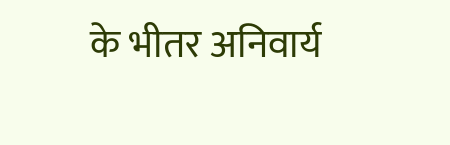के भीतर अनिवार्य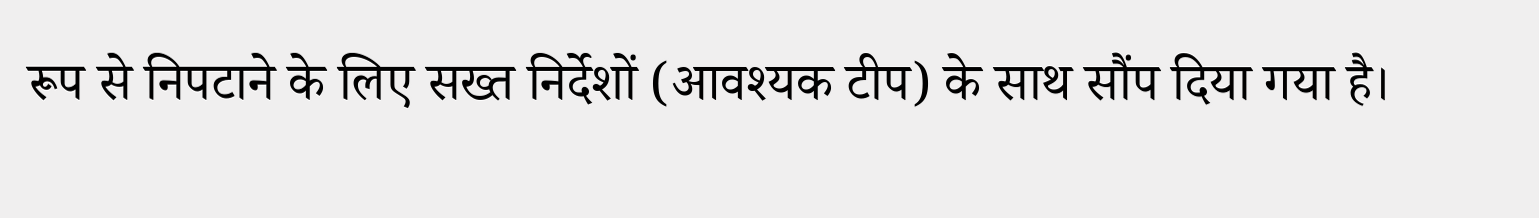रूप से निपटाने के लिए सख्त निर्देशों (आवश्यक टीप) के साथ सौंप दिया गया है।